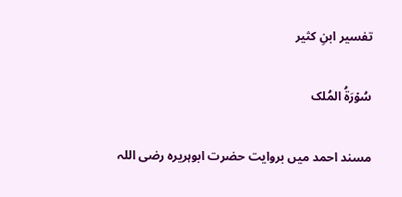تفسیر ابنِ کثیر

سُوۡرَةُ المُلک

مسند احمد میں بروایت حضرت ابوہریرہ رضی اللہ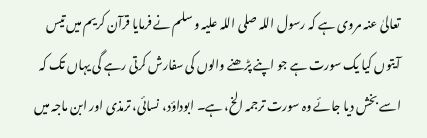تعالیٰ عنہ مروی ہے کہ رسول اللہ صلی اللہ علیہ و سلم نے فرمایا قرآن کریم میں تیس آیتوں کیا یک سورت ہے جو اپنے پڑھنے والوں کی سفارش کرتی رہے گی یہاں تک کہ اسے بخش دیا جائے وہ سورت ترجمہ الخ، ہے۔ ابوداؤد، نسائی، ترمذی اور ابن ماجہ میں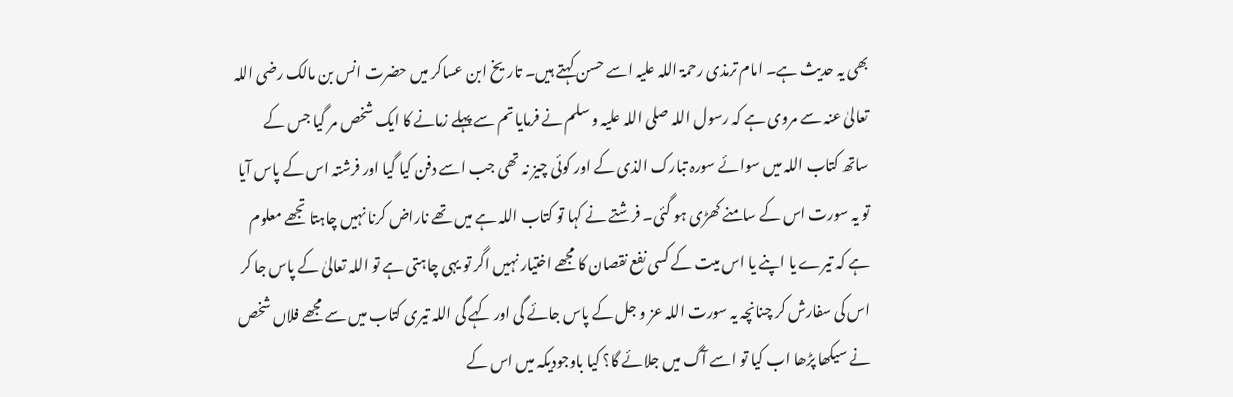بھی یہ حدیث ہے۔ امام ترمذی رحمۃ اللہ علیہ اسے حسن کہتے ہیں۔ تاریخ ابن عساکر میں حضرت انس بن مالک رضی اللہ تعالیٰ عنہ سے مروی ہے کہ رسول اللہ صلی اللہ علیہ و سلم نے فرمایا تم سے پہلے زمانے کا ایک شخص مر گیا جس کے ساتھ کتاب اللہ میں سوائے سورہ تبارک الذی کے اور کوئی چیز نہ تھی جب اسے دفن کیا گیا اور فرشتہ اس کے پاس آیا تو یہ سورت اس کے سامنے کھڑی ہو گئی۔ فرشتے نے کہا تو کتاب اللہ ہے میں تھے ناراض کرنا نہیں چاہتا تجھے معلوم ہے کہ تیرے یا اپنے یا اس میت کے کسی نفع نقصان کا مجھے اختیار نہیں اگر تو یہی چاہتی ہے تو اللہ تعالیٰ کے پاس جا کر اس کی سفارش کر چنانچہ یہ سورت اللہ عز و جل کے پاس جائے گی اور کہے گی اللہ تیری کتاب میں سے مجھے فلاں شخص نے سیکھا پڑھا اب کیا تو اسے آگ میں جلائے گا؟ کیا باوجودیکہ میں اس کے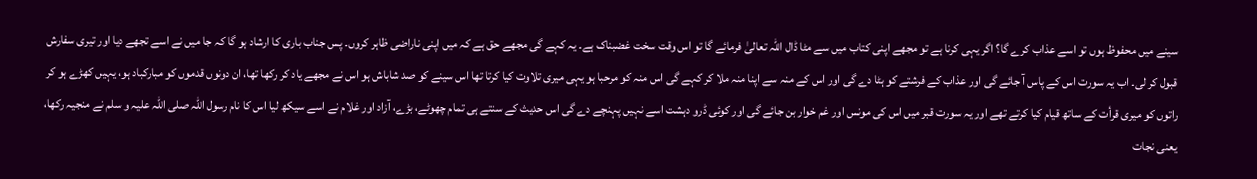سینے میں محفوظ ہوں تو اسے عذاب کرے گا؟ اگر یہی کرنا ہے تو مجھے اپنی کتاب میں سے مٹا ڈال اللہ تعالیٰ فرمائے گا تو اس وقت سخت غضبناک ہے۔ یہ کہے گی مجھے حق ہے کہ میں اپنی ناراضی ظاہر کروں۔ پس جناب باری کا ارشاد ہو گا کہ جا میں نے اسے تجھے دیا اور تیری سفارش قبول کر لی۔ اب یہ سورت اس کے پاس آ جائے گی اور عذاب کے فرشتے کو ہٹا دے گی اور اس کے منہ سے اپنا منہ ملا کر کہے گی اس منہ کو مرحبا ہو یہی میری تلاوت کیا کرتا تھا اس سینے کو صد شاباش ہو اس نے مجھے یاد کر رکھا تھا، ان دونوں قدموں کو مبارکباد ہو، یہیں کھڑے ہو کر راتوں کو میری قرأت کے ساتھ قیام کیا کرتے تھے اور یہ سورت قبر میں اس کی مونس اور غم خوار بن جائے گی اور کوئی ڈرو دہشت اسے نہیں پہنچے دے گی اس حدیث کے سنتے ہی تمام چھوٹے، بڑے، آزاد اور غلام نے اسے سیکھ لیا اس کا نام رسول اللہ صلی اللہ علیہ و سلم نے منجیہ رکھا، یعنی نجات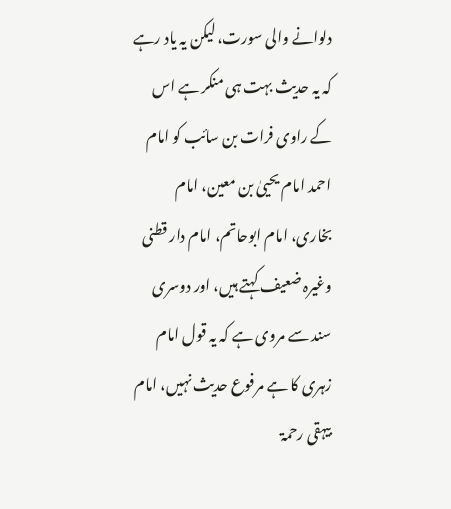دلوانے والی سورت، لیکن یہ یاد رہے کہ یہ حدیث بہت ہی منکر ہے اس کے راوی فرات بن سائب کو امام احمد امام یحییٰ بن معین، امام بخاری، امام ابوحاتم، امام دار قطنی وغیرہ ضعیف کہتے ہیں، اور دوسری سند سے مروی ہے کہ یہ قول امام زہری کا ہے مرفوع حدیث نہیں، امام بیہقی رحمۃ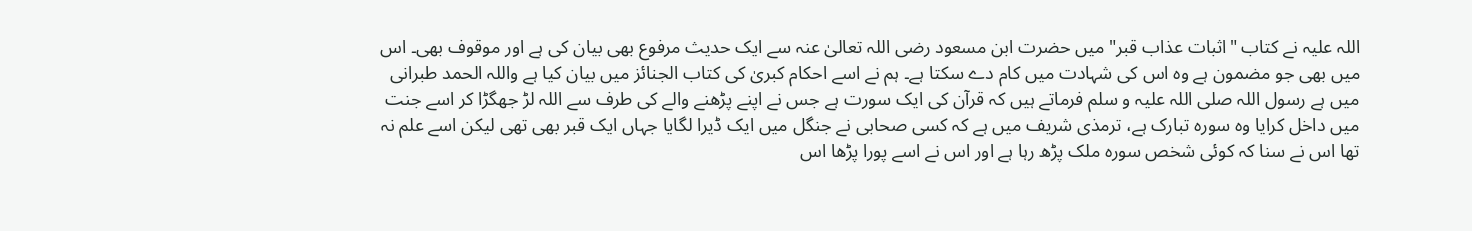اللہ علیہ نے کتاب "اثبات عذاب قبر" میں حضرت ابن مسعود رضی اللہ تعالیٰ عنہ سے ایک حدیث مرفوع بھی بیان کی ہے اور موقوف بھی۔ اس میں بھی جو مضمون ہے وہ اس کی شہادت میں کام دے سکتا ہے۔ ہم نے اسے احکام کبریٰ کی کتاب الجنائز میں بیان کیا ہے واللہ الحمد طبرانی میں ہے رسول اللہ صلی اللہ علیہ و سلم فرماتے ہیں کہ قرآن کی ایک سورت ہے جس نے اپنے پڑھنے والے کی طرف سے اللہ لڑ جھگڑا کر اسے جنت میں داخل کرایا وہ سورہ تبارک ہے، ترمذی شریف میں ہے کہ کسی صحابی نے جنگل میں ایک ڈیرا لگایا جہاں ایک قبر بھی تھی لیکن اسے علم نہ تھا اس نے سنا کہ کوئی شخص سورہ ملک پڑھ رہا ہے اور اس نے اسے پورا پڑھا اس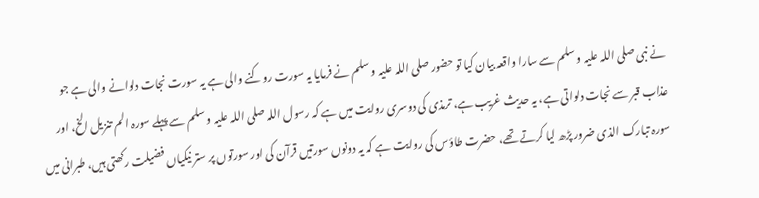نے نبی صلی اللہ علیہ و سلم سے سارا واقعہ بیان کیا تو حضور صلی اللہ علیہ و سلم نے فرمایا یہ سورت روکنے والی ہے یہ سورت نجات دلوانے والی ہے جو عذاب قبر سے نجات دلواتی ہے، یہ حدیث غریب ہے، ترمذی کی دوسری روایت میں ہے کہ رسول اللہ صلی اللہ علیہ و سلم سے پہلے سورہ الم تنزیل الخ، اور سورہ تبارک الذی ضرور پڑھ لیا کرتے تھے، حضرت طاؤس کی روایت ہے کہ یہ دونوں سورتیں قرآن کی اور سورتوں پر ستر نیکیاں فضیلت رکھتی ہیں، طبرانی میں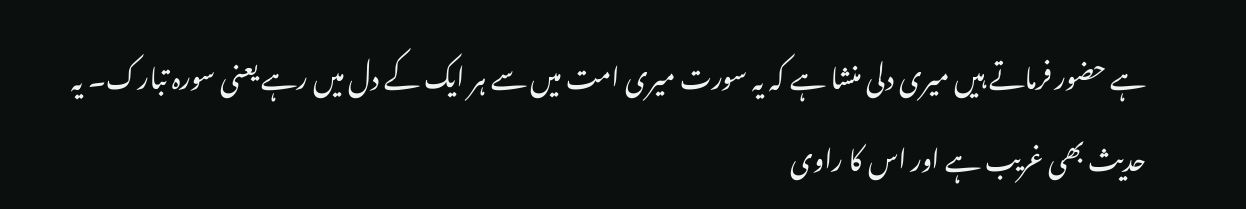ہے حضور فرماتے ہیں میری دلی منشا ہے کہ یہ سورت میری امت میں سے ہر ایک کے دل میں رہے یعنی سورہ تبارک۔ یہ حدیث بھی غریب ہے اور اس کا راوی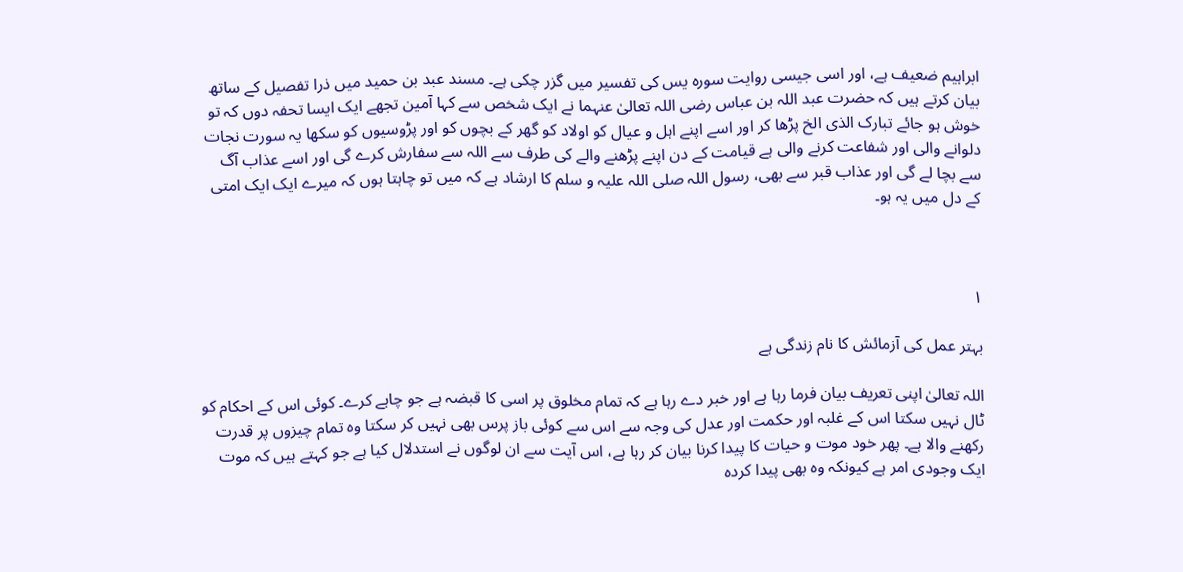ابراہیم ضعیف ہے، اور اسی جیسی روایت سورہ یس کی تفسیر میں گزر چکی ہے۔ مسند عبد بن حمید میں ذرا تفصیل کے ساتھ بیان کرتے ہیں کہ حضرت عبد اللہ بن عباس رضی اللہ تعالیٰ عنہما نے ایک شخص سے کہا آمین تجھے ایک ایسا تحفہ دوں کہ تو خوش ہو جائے تبارک الذی الخ پڑھا کر اور اسے اپنے اہل و عیال کو اولاد کو گھر کے بچوں کو اور پڑوسیوں کو سکھا یہ سورت نجات دلوانے والی اور شفاعت کرنے والی ہے قیامت کے دن اپنے پڑھنے والے کی طرف سے اللہ سے سفارش کرے گی اور اسے عذاب آگ سے بچا لے گی اور عذاب قبر سے بھی، رسول اللہ صلی اللہ علیہ و سلم کا ارشاد ہے کہ میں تو چاہتا ہوں کہ میرے ایک ایک امتی کے دل میں یہ ہو۔



۱

بہتر عمل کی آزمائش کا نام زندگی ہے

اللہ تعالیٰ اپنی تعریف بیان فرما رہا ہے اور خبر دے رہا ہے کہ تمام مخلوق پر اسی کا قبضہ ہے جو چاہے کرے۔ کوئی اس کے احکام کو ٹال نہیں سکتا اس کے غلبہ اور حکمت اور عدل کی وجہ سے اس سے کوئی باز پرس بھی نہیں کر سکتا وہ تمام چیزوں پر قدرت رکھنے والا ہے۔ پھر خود موت و حیات کا پیدا کرنا بیان کر رہا ہے، اس آیت سے ان لوگوں نے استدلال کیا ہے جو کہتے ہیں کہ موت ایک وجودی امر ہے کیونکہ وہ بھی پیدا کردہ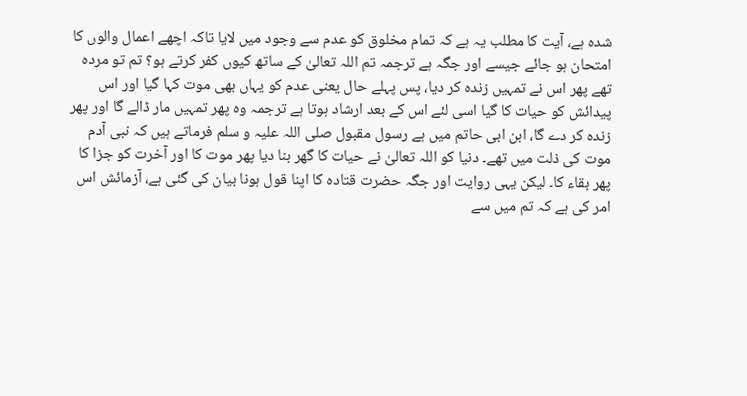شدہ ہے، آیت کا مطلب یہ ہے کہ تمام مخلوق کو عدم سے وجود میں لایا تاکہ اچھے اعمال والوں کا امتحان ہو جائے جیسے اور جگہ ہے ترجمہ تم اللہ تعالیٰ کے ساتھ کیوں کفر کرتے ہو؟ تم تو مردہ تھے پھر اس نے تمہیں زندہ کر دیا، پس پہلے حال یعنی عدم کو یہاں بھی موت کہا گیا اور اس پیدائش کو حیات کا گیا اسی لئے اس کے بعد ارشاد ہوتا ہے ترجمہ وہ پھر تمہیں مار ڈالے گا اور پھر زندہ کر دے گا، ابن ابی حاتم میں ہے رسول مقبول صلی اللہ علیہ و سلم فرماتے ہیں کہ نبی آدم موت کی ذلت میں تھے۔ دنیا کو اللہ تعالیٰ نے حیات کا گھر بنا دیا پھر موت کا اور آخرت کو جزا کا پھر بقاء کا۔ لیکن یہی روایت اور جگہ حضرت قتادہ کا اپنا قول ہونا بیان کی گئی ہے، آزمائش اس امر کی ہے کہ تم میں سے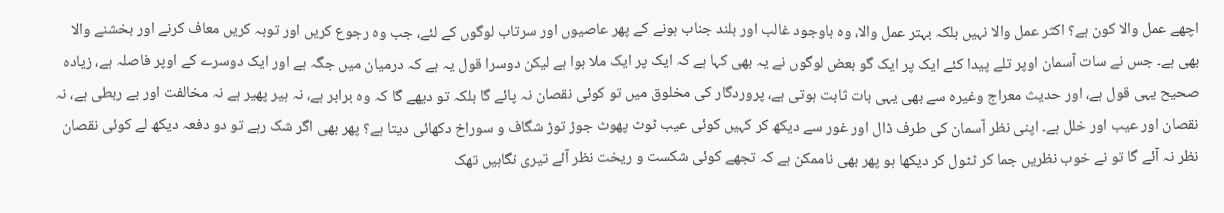اچھے عمل والا کون ہے؟ اکثر عمل والا نہیں بلکہ بہتر عمل والا، وہ باوجود غالب اور بلند جناب ہونے کے پھر عاصیوں اور سرتاب لوگوں کے لئے، جب وہ رجوع کریں اور توبہ کریں معاف کرنے اور بخشنے والا بھی ہے۔ جس نے سات آسمان اوپر تلے پیدا کئے ایک پر ایک گو بعض لوگوں نے یہ بھی کہا ہے کہ ایک پر ایک ملا ہوا ہے لیکن دوسرا قول یہ ہے کہ درمیان میں جگہ ہے اور ایک دوسرے کے اوپر فاصلہ ہے، زیادہ صحیح یہی قول ہے، اور حدیث معراج وغیرہ سے بھی یہی بات ثابت ہوتی ہے، پروردگار کی مخلوق میں تو کوئی نقصان نہ پائے گا بلکہ تو دیھے گا کہ وہ برابر ہے، نہ ہیر پھیر ہے نہ مخالفت اور بے ربطی ہے، نہ نقصان اور عیب اور خلل ہے۔ اپنی نظر آسمان کی طرف ڈال اور غور سے دیکھ کر کہیں کوئی عیب ٹوٹ پھوٹ جوڑ توڑ شگاف و سوراخ دکھائی دیتا ہے؟ پھر بھی اگر شک رہے تو دو دفعہ دیکھ لے کوئی نقصان نظر نہ آئے گا تو نے خوب نظریں جما کر ٹٹول کر دیکھا ہو پھر بھی ناممکن ہے کہ تجھے کوئی شکست و ریخت نظر آئے تیری نگاہیں تھک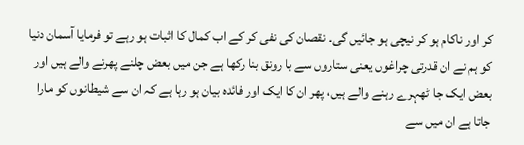کر اور ناکام ہو کر نیچی ہو جائیں گی۔ نقصان کی نفی کر کے اب کمال کا اثبات ہو رہے تو فرمایا آسمان دنیا کو ہم نے ان قدرتی چراغوں یعنی ستاروں سے با رونق بنا رکھا ہے جن میں بعض چلنے پھرنے والے ہیں اور بعض ایک جا ٹھہرے رہنے والے ہیں، پھر ان کا ایک اور فائدہ بیان ہو رہا ہے کہ ان سے شیطانوں کو مارا جاتا ہے ان میں سے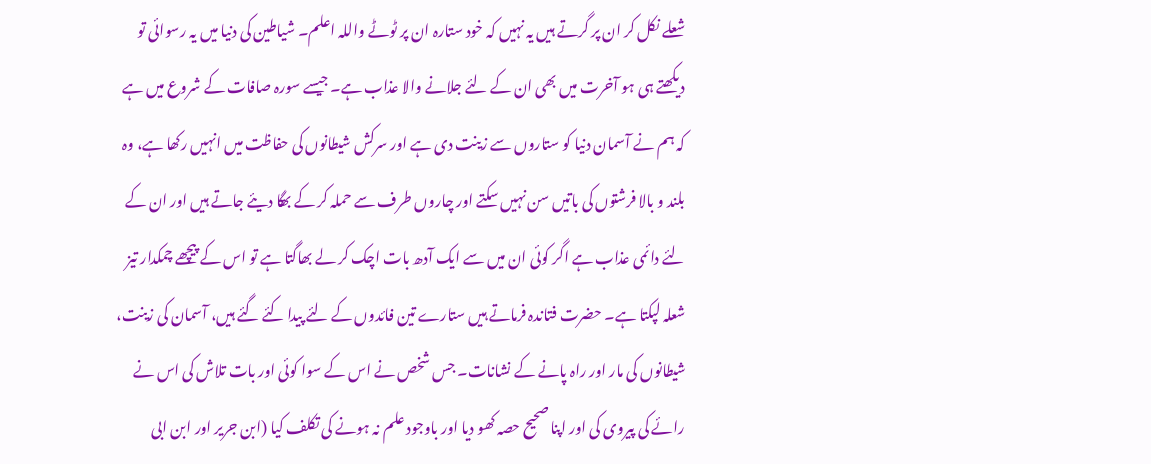شعلے نکل کر ان پر گرتے ہیں یہ نہیں کہ خود ستارہ ان پر ٹوٹے واللہ اعلم۔ شیاطین کی دنیا میں یہ رسوائی تو دیکھتے ہی ہو آخرت میں بھی ان کے لئے جلانے والا عذاب ہے۔ جیسے سورہ صافات کے شروع میں ہے کہ ہم نے آسمان دنیا کو ستاروں سے زینت دی ہے اور سرکش شیطانوں کی حفاظت میں انہیں رکھا ہے، وہ بلند و بالا فرشتوں کی باتیں سن نہیں سکتے اور چاروں طرف سے حملہ کر کے بھگا دیئے جاتے ہیں اور ان کے لئے دائمی عذاب ہے اگر کوئی ان میں سے ایک آدھ بات اچک کر لے بھاگتا ہے تو اس کے پیچھے چمکدار تیز شعلہ لپکتا ہے۔ حضرت فتاندہ فرماتے ہیں ستارے تین فائدوں کے لئے پیدا کئے گئے ہیں، آسمان کی زینت، شیطانوں کی مار اور راہ پانے کے نشانات۔ جس شخص نے اس کے سوا کوئی اور بات تلاش کی اس نے رائے کی پیروی کی اور اپنا صحیح حصہ کھو دیا اور باوجود علم نہ ہونے کی تکلف کیا (ابن جریر اور ابن ابی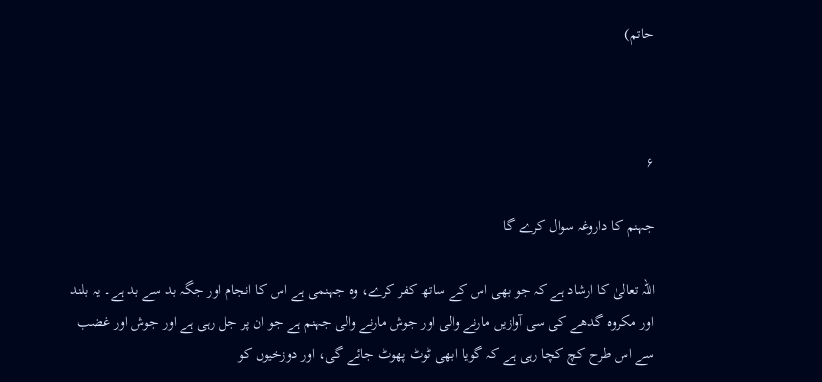حاتم)



۶

جہنم کا داروغہ سوال کرے گا

اللہ تعالیٰ کا ارشاد ہے کہ جو بھی اس کے ساتھ کفر کرے، وہ جہنمی ہے اس کا انجام اور جگہ بد سے بد ہے۔ یہ بلند اور مکروہ گدھے کی سی آوازیں مارنے والی اور جوش مارنے والی جہنم ہے جو ان پر جل رہی ہے اور جوش اور غضب سے اس طرح کچ کچا رہی ہے کہ گویا ابھی ٹوٹ پھوٹ جائے گی، اور دوزخیوں کو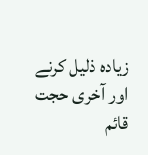زیادہ ذلیل کرنے اور آخری حجت قائم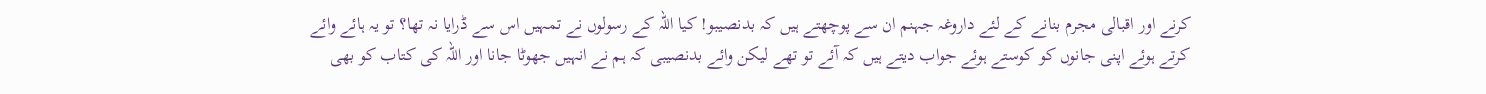کرنے اور اقبالی مجرم بنانے کے لئے داروغہ جہنم ان سے پوچھتے ہیں کہ بدنصیبو! کیا اللہ کے رسولوں نے تمہیں اس سے ڈرایا نہ تھا؟ تو یہ ہائے وائے کرتے ہوئے اپنی جانوں کو کوستے ہوئے جواب دیتے ہیں کہ آئے تو تھے لیکن وائے بدنصیبی کہ ہم نے انہیں جھوٹا جانا اور اللہ کی کتاب کو بھی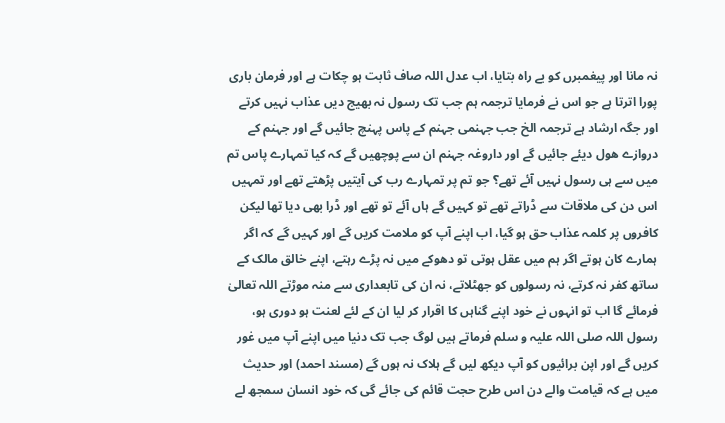نہ مانا اور پیغمبرں کو بے راہ بتایا، اب عدل اللہ صاف ثابت ہو چکات ہے اور فرمان باری پورا اترتا ہے جو اس نے فرمایا ترجمہ ہم جب تک رسول نہ بھیج دیں عذاب نہیں کرتے اور جگہ ارشاد ہے ترجمہ الخ جب جہنمی جہنم کے پاس پہنچ جائیں گے اور جہنم کے دروازے ھول دیئے جائیں گے اور داروغہ جہنم ان سے پوچھیں گے کہ کیا تمہارے پاس تم میں سے ہی رسول نہیں آئے تھے؟ جو تم پر تمہارے رب کی آیتیں پڑھتے تھے اور تمہیں اس دن کی ملاقات سے ڈراتے تھے تو کہیں گے ہاں آئے تو تھے اور ڈرا بھی دیا تھا لیکن کافروں پر کلمہ عذاب حق ہو گیا، اب اپنے آپ کو ملامت کریں گے اور کہیں گے کہ اگر ہمارے کان ہوتے اگر ہم میں عقل ہوتی تو دھوکے میں نہ پڑے رہتے، اپنے خالق مالک کے ساتھ کفر نہ کرتے، نہ رسولوں کو جھٹلاتے، نہ ان کی تابعداری سے منہ موڑتے اللہ تعالیٰ فرمائے گا اب تو انہوں نے خود اپنے گناہں کا اقرار کر لیا ان کے لئے لعنت ہو دوری ہو، رسول اللہ صلی اللہ علیہ و سلم فرماتے ہیں لوگ جب تک دنیا میں اپنے آپ میں غور کریں گے اور اپن برائیوں کو آپ دیکھ لیں گے ہلاک نہ ہوں گے (مسند احمد) اور حدیث میں ہے کہ قیامت والے دن اس طرح حجت قائم کی جائے گی کہ خود انسان سمجھ لے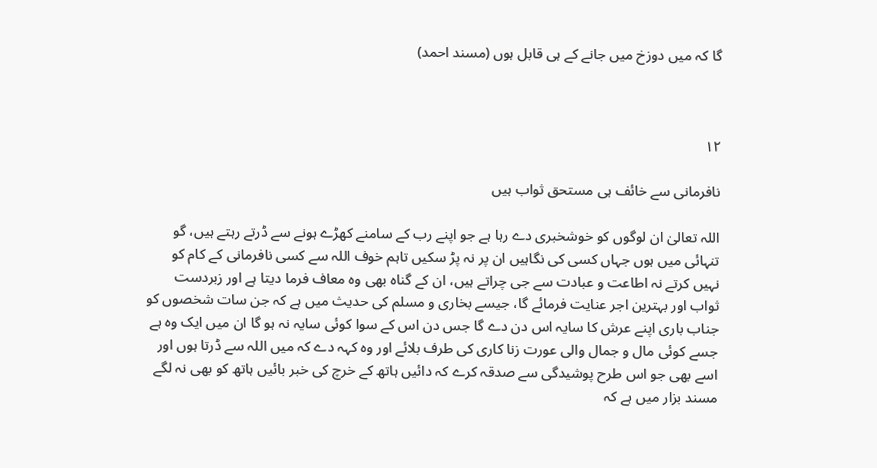گا کہ میں دوزخ میں جانے کے ہی قابل ہوں (مسند احمد)



۱۲

نافرمانی سے خائف ہی مستحق ثواب ہیں

اللہ تعالیٰ ان لوگوں کو خوشخبری دے رہا ہے جو اپنے رب کے سامنے کھڑے ہونے سے ڈرتے رہتے ہیں، گو تنہائی میں ہوں جہاں کسی کی نگاہیں ان پر نہ پڑ سکیں تاہم خوف اللہ سے کسی نافرمانی کے کام کو نہیں کرتے نہ اطاعت و عبادت سے جی چراتے ہیں، ان کے گناہ بھی وہ معاف فرما دیتا ہے اور زبردست ثواب اور بہترین اجر عنایت فرمائے گا، جیسے بخاری و مسلم کی حدیث میں ہے کہ جن سات شخصوں کو جناب باری اپنے عرش کا سایہ اس دن دے گا جس دن اس کے سوا کوئی سایہ نہ ہو گا ان میں ایک وہ ہے جسے کوئی مال و جمال والی عورت زنا کاری کی طرف بلائے اور وہ کہہ دے کہ میں اللہ سے ڈرتا ہوں اور اسے بھی جو اس طرح پوشیدگی سے صدقہ کرے کہ دائیں ہاتھ کے خرچ کی خبر بائیں ہاتھ کو بھی نہ لگے مسند بزار میں ہے کہ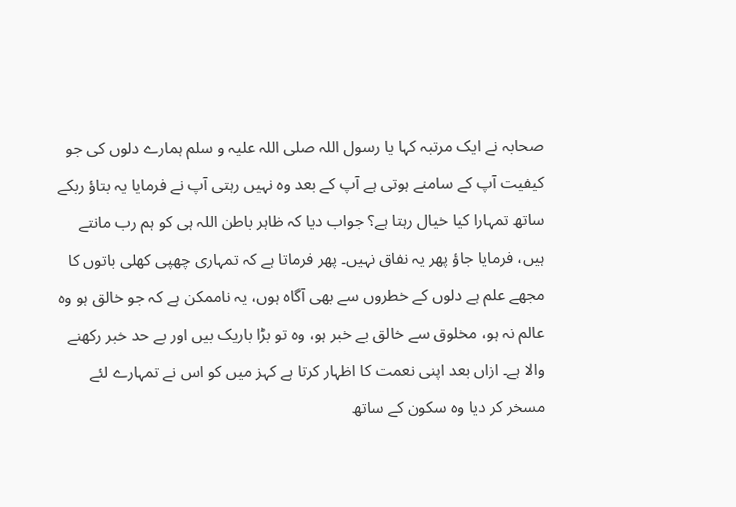صحابہ نے ایک مرتبہ کہا یا رسول اللہ صلی اللہ علیہ و سلم ہمارے دلوں کی جو کیفیت آپ کے سامنے ہوتی ہے آپ کے بعد وہ نہیں رہتی آپ نے فرمایا یہ بتاؤ ربکے ساتھ تمہارا کیا خیال رہتا ہے؟ جواب دیا کہ ظاہر باطن اللہ ہی کو ہم رب مانتے ہیں، فرمایا جاؤ پھر یہ نفاق نہیں۔ پھر فرماتا ہے کہ تمہاری چھپی کھلی باتوں کا مجھے علم ہے دلوں کے خطروں سے بھی آگاہ ہوں، یہ ناممکن ہے کہ جو خالق ہو وہ عالم نہ ہو، مخلوق سے خالق بے خبر ہو، وہ تو بڑا باریک بیں اور بے حد خبر رکھنے والا ہے۔ ازاں بعد اپنی نعمت کا اظہار کرتا ہے کہز میں کو اس نے تمہارے لئے مسخر کر دیا وہ سکون کے ساتھ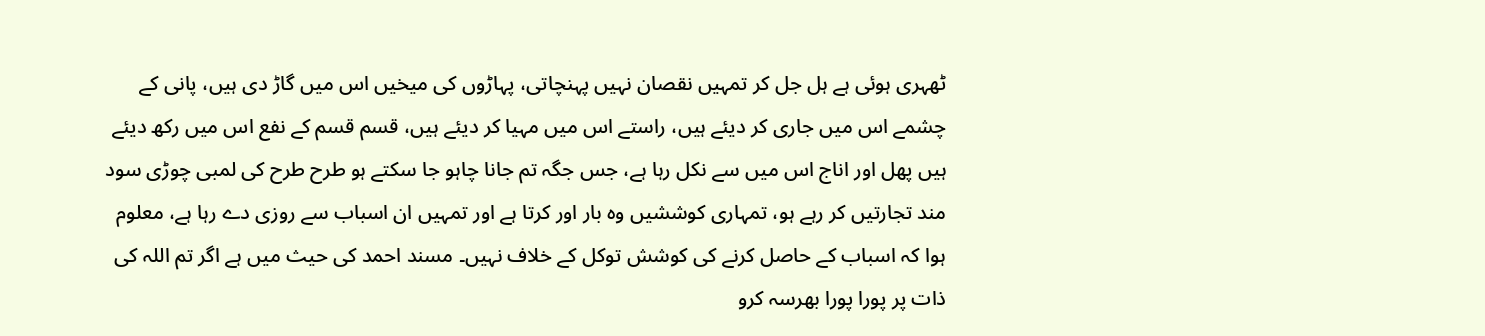ٹھہری ہوئی ہے ہل جل کر تمہیں نقصان نہیں پہنچاتی، پہاڑوں کی میخیں اس میں گاڑ دی ہیں، پانی کے چشمے اس میں جاری کر دیئے ہیں، راستے اس میں مہیا کر دیئے ہیں، قسم قسم کے نفع اس میں رکھ دیئے ہیں پھل اور اناج اس میں سے نکل رہا ہے، جس جگہ تم جانا چاہو جا سکتے ہو طرح طرح کی لمبی چوڑی سود مند تجارتیں کر رہے ہو، تمہاری کوششیں وہ بار اور کرتا ہے اور تمہیں ان اسباب سے روزی دے رہا ہے، معلوم ہوا کہ اسباب کے حاصل کرنے کی کوشش توکل کے خلاف نہیں۔ مسند احمد کی حیث میں ہے اگر تم اللہ کی ذات پر پورا پورا بھرسہ کرو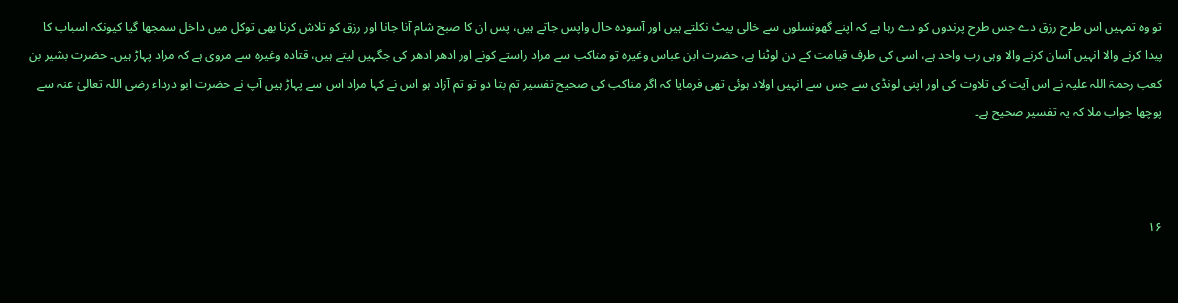تو وہ تمہیں اس طرح رزق دے جس طرح پرندوں کو دے رہا ہے کہ اپنے گھونسلوں سے خالی پیٹ نکلتے ہیں اور آسودہ حال واپس جاتے ہیں، پس ان کا صبح شام آنا جانا اور رزق کو تلاش کرنا بھی توکل میں داخل سمجھا گیا کیونکہ اسباب کا پیدا کرنے والا انہیں آسان کرنے والا وہی رب واحد ہے، اسی کی طرف قیامت کے دن لوٹنا ہے، حضرت ابن عباس وغیرہ تو مناکب سے مراد راستے کونے اور ادھر ادھر کی جگہیں لیتے ہیں، قتادہ وغیرہ سے مروی ہے کہ مراد پہاڑ ہیں۔ حضرت بشیر بن کعب رحمۃ اللہ علیہ نے اس آیت کی تلاوت کی اور اپنی لونڈی سے جس سے انہیں اولاد ہوئی تھی فرمایا کہ اگر مناکب کی صحیح تفسیر تم بتا دو تو تم آزاد ہو اس نے کہا مراد اس سے پہاڑ ہیں آپ نے حضرت ابو درداء رضی اللہ تعالیٰ عنہ سے پوچھا جواب ملا کہ یہ تفسیر صحیح ہے۔



۱۶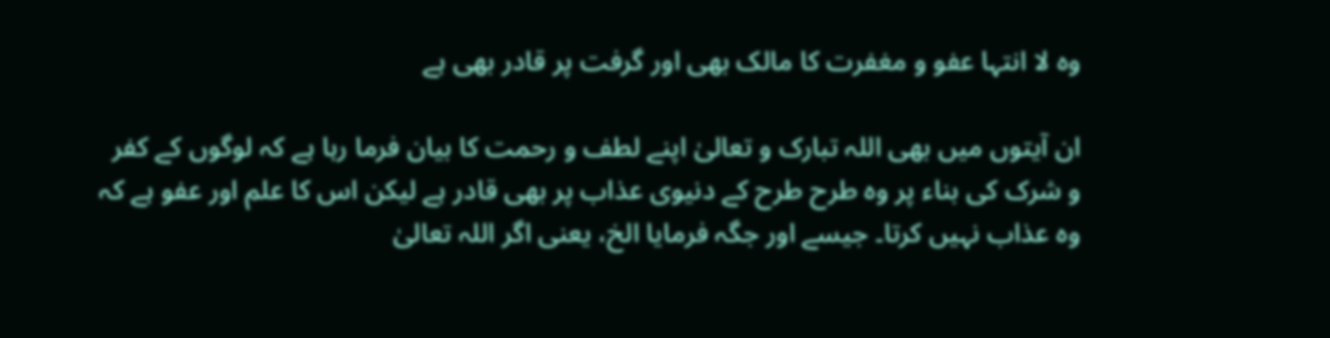وہ لا انتہا عفو و مغفرت کا مالک بھی اور گرفت پر قادر بھی ہے

ان آیتوں میں بھی اللہ تبارک و تعالیٰ اپنے لطف و رحمت کا بیان فرما رہا ہے کہ لوگوں کے کفر و شرک کی بناء پر وہ طرح طرح کے دنیوی عذاب پر بھی قادر ہے لیکن اس کا علم اور عفو ہے کہ وہ عذاب نہیں کرتا۔ جیسے اور جگہ فرمایا الخ، یعنی اگر اللہ تعالیٰ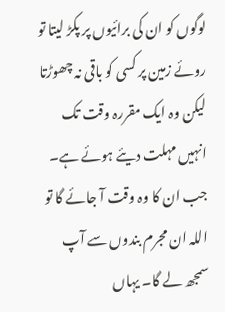لوگوں کو ان کی برائیوں پر پکڑ لیتا تو روئے زمین پر کسی کو باقی نہ چھوڑتا لیکن وہ ایک مقررہ وقت تک انہیں مہلت دیئے ہوئے ہے۔ جب ان کا وہ وقت آ جائے گا تو اللہ ان مجرم بندوں سے آپ سمجھ لے گا۔ یہاں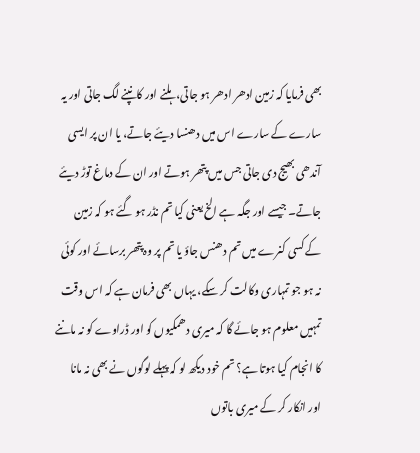بھی فرمایا کہ زمین ادھر ادھر ہو جاتی، ہلنے اور کانپنے لگ جاتی اور یہ سارے کے سارے اس میں دھنسا دیئے جاتے، یا ان پر ایسی آندھی بھیج دی جاتی جس میں پتھر ہوتے اور ان کے دماغ توڑ دیئے جاتے۔ جیسے اور جگہ ہے الخ یعنی کیا تم نڈر ہو گئے ہو کہ زمین کے کسی کنرے میں تم دھنس جاؤ یا تم پر وہ پتھر برسائے اور کوئی نہ ہو جو تمہاری وکالت کر سکے، یہاں بھی فرمان ہے کہ اس وقت تمہیں معلوم ہو جائے گا کہ میری دھمکیوں کو اور ڈراوے کو نہ ماننے کا انجام کیا ہوتا ہے؟ تم خود دیکھ لو کہ پہلے لوگوں نے بھی نہ مانا اور انکار کر کے میری باتوں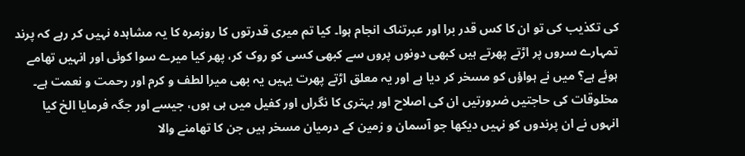کی تکذیب کی تو ان کا کس قدر برا اور عبرتناک انجام ہوا۔ کیا تم میری قدرتوں کا روزمرہ کا یہ مشاہدہ نہیں کر رہے کہ پرند تمہارے سروں پر اڑتے پھرتے ہیں کبھی دونوں پروں سے کبھی کسی کو روک کر، پھر کیا میرے سوا کوئی اور انہیں تھامے ہوئے ہے؟ میں نے ہواؤں کو مسخر کر دیا ہے اور یہ معلق اڑتے پھرت یہیں یہ بھی میرا لطف و کرم اور رحمت و نعمت ہے۔ مخلوقات کی حاجتیں ضرورتیں ان کی اصلاح اور بہتری کا نگراں اور کفیل میں ہی ہوں، جیسے اور جگہ فرمایا الخ کیا انہوں نے ان پرندوں کو نہیں دیکھا جو آسمان و زمین کے درمیان مسخر ہیں جن کا تھامنے والا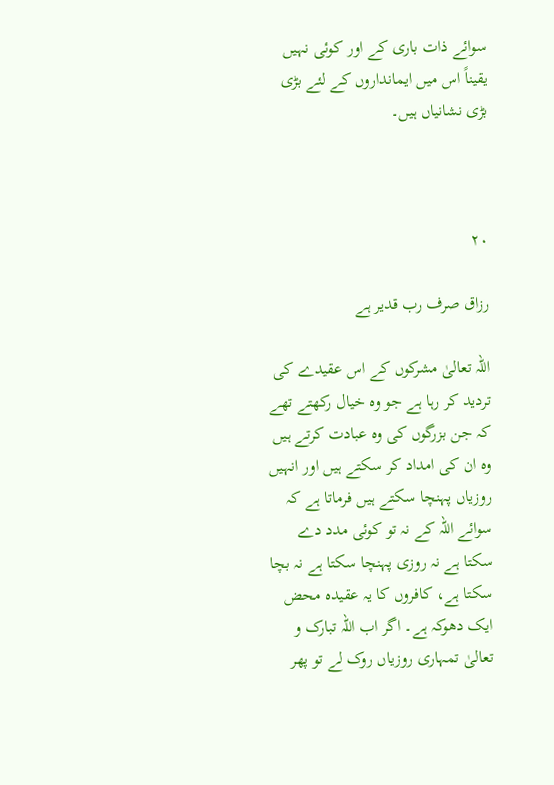سوائے ذات باری کے اور کوئی نہیں یقیناً اس میں ایمانداروں کے لئے بڑی بڑی نشانیاں ہیں۔



۲۰

رزاق صرف رب قدیر ہے

اللہ تعالیٰ مشرکوں کے اس عقیدے کی تردید کر رہا ہے جو وہ خیال رکھتے تھے کہ جن بزرگوں کی وہ عبادت کرتے ہیں وہ ان کی امداد کر سکتے ہیں اور انہیں روزیاں پہنچا سکتے ہیں فرماتا ہے کہ سوائے اللہ کے نہ تو کوئی مدد دے سکتا ہے نہ روزی پہنچا سکتا ہے نہ بچا سکتا ہے، کافروں کا یہ عقیدہ محض ایک دھوکہ ہے۔ اگر اب اللہ تبارک و تعالیٰ تمہاری روزیاں روک لے تو پھر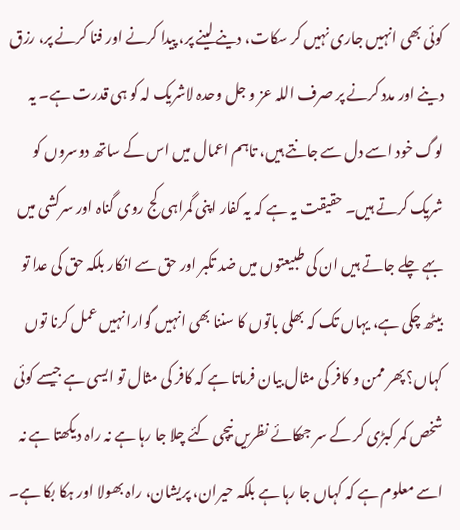کوئی بھی انہیں جاری نہیں کر سکات، دینے لینے پر، پیدا کرنے اور فنا کرنے پر، رزق دینے اور مدد کرنے پر صرف اللہ عز و جل وحدہ لاشریک لہ کو ہی قدرت ہے۔ یہ لوگ خود اسے دل سے جانتے ہیں، تاہم اعمال میں اس کے ساتھ دوسروں کو شریک کرتے ہیں۔ حقیقت یہ ہے کہ یہ کفار اپنی گمراہی کج روی گناہ اور سرکشی میں بہے چلے جاتے ہیں ان کی طبیعتوں میں ضد تکبر اور حق سے انکار بلکہ حق کی عدا تو بیٹھ چکی ہے، یہاں تک کہ بھلی باتوں کا سننا بھی انہیں گوارا نہیں عمل کرنا توں کہاں؟ پھر ممن و کافر کی مثال بیان فرماتا ہے کہ کافر کی مثال تو ایسی ہے جیسے کوئی شخص کمر کبڑی کر کے سر جھکائے نظریں نیچی کئے چلا جا رہا ہے نہ راہ دیکھتا ہے نہ اسے معلوم ہے کہ کہاں جا رہا ہے بلکہ حیران، پریشان، راہ بھولا اور ہکا بکا ہے۔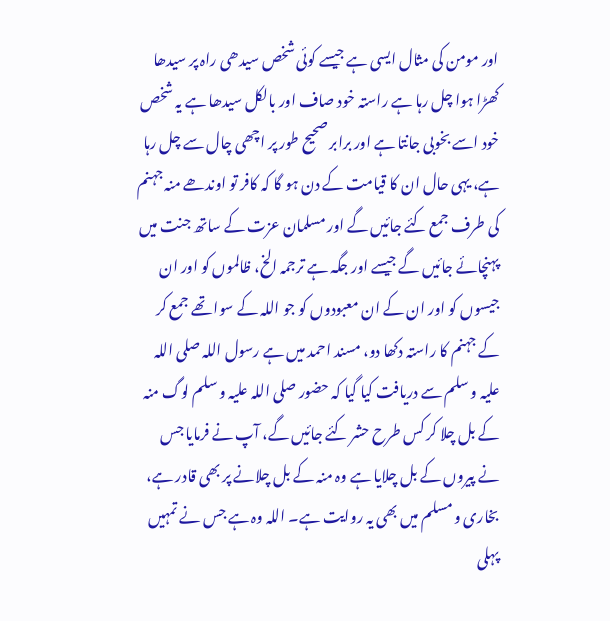اور مومن کی مثال ایسی ہے جیسے کوئی شخص سیدھی راہ پر سیدھا کھڑا ہوا چل رہا ہے راستہ خود صاف اور بالکل سیدھا ہے یہ شخص خود اسے بخوبی جانتا ہے اور برابر صحیح طور پر اچھی چال سے چل رہا ہے، یہی حال ان کا قیامت کے دن ہو گا کہ کافر تو اوندھے منہ جہنم کی طرف جمع کئے جائیں گے اور مسلمان عزت کے ساتھ جنت میں پہنچائے جائیں گے جیسے اور جگہ ہے ترجمہ الخ، ظالموں کو اور ان جیسوں کو اور ان کے ان معبودوں کو جو اللہ کے سوا تھے جمع کر کے جہنم کا راستہ دکھا دو، مسند احمد میں ہے رسول اللہ صلی اللہ علیہ و سلم سے دریافت کیا گیا کہ حضور صلی اللہ علیہ و سلم لوگ منہ کے بل چلا کر کس طرح حشر کئے جائیں گے، آپ نے فرمایا جس نے پیروں کے بل چلایا ہے وہ منہ کے بل چلانے پر بھی قادر ہے، بخاری و مسلم میں بھی یہ روایت ہے۔ اللہ وہ ہے جس نے تمہیں پہلی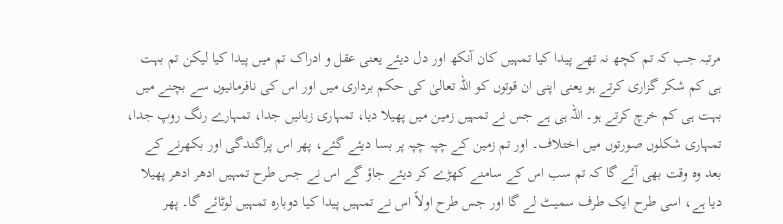مرتبہ جب کہ تم کچھ نہ تھے پیدا کیا تمہیں کان آنکھ اور دل دیئے یعنی عقل و ادراک تم میں پیدا کیا لیکن تم بہت ہی کم شکر گزاری کرتے ہو یعنی اپنی ان قوتوں کو اللہ تعالیٰ کی حکم برداری میں اور اس کی نافرمانیوں سے بچنے میں بہت ہی کم خرچ کرتے ہو۔ اللہ ہی ہے جس نے تمہیں زمین میں پھیلا دیا، تمہاری زبانیں جدا، تمہارے رنگ روپ جدا، تمہاری شکلوں صورتوں میں اختلاف۔ اور تم زمین کے چپہ چپہ پر بسا دیئے گئے، پھر اس پراگندگی اور بکھرنے کے بعد وہ وقت بھی آئے گا کہ تم سب اس کے سامنے کھڑے کر دیئے جاؤ گے اس نے جس طرح تمہیں ادھر ادھر پھیلا دیا ہے، اسی طرح ایک طرف سمیٹ لے گا اور جس طرح اولاً اس نے تمہیں پیدا کیا دوبارہ تمہیں لوٹائے گا۔ پھر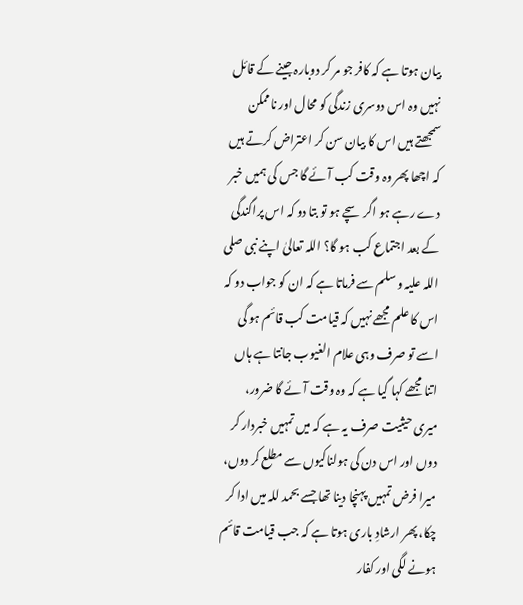بیان ہوتا ہے کہ کافر جو مر کر دوبارہ جینے کے قائل نہیں وہ اس دوسری زندگی کو محال اور ناممکن سمجھتے ہیں اس کا بیان سن کر اعتراض کرتے ہیں کہ اچھا پھر وہ وقت کب آئے گا جس کی ہمیں خبر دے رہے ہو اگر سچے ہو تو بتا دو کہ اس پراگندگی کے بعد اجتماع کب ہو گا؟ اللہ تعالیٰ اپنے نبی صلی اللہ علیہ و سلم سے فرماتا ہے کہ ان کو جواب دو کہ اس کا علم مجھے نہیں کہ قیامت کب قائم ہو گی اسے تو صرف وہی علام الغیوب جانتا ہے ہاں اتنا مجھے کہا گیا ہے کہ وہ وقت آئے گا ضرور، میری حیثیت صرف یہ ہے کہ میں تمہیں خبردار کر دوں اور اس دن کی ہولناکیوں سے مطلع کر دوں، میرا فرض تمہیں پہنچا دینا تھا جسے بحمد للہ میں ادا کر چکا، پھر ارشادِ باری ہوتا ہے کہ جب قیامت قائم ہونے لگی اور کفار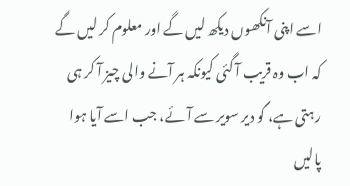اسے اپنی آنکھوں دیکھ لیں گے اور معلوم کر لیں گے کہ اب وہ قریب آ گئی کیونکہ ہر آنے والی چیز آ کر ہی رہتی ہے، گو دیر سویر سے آئے، جب اسے آیا ہوا پالیں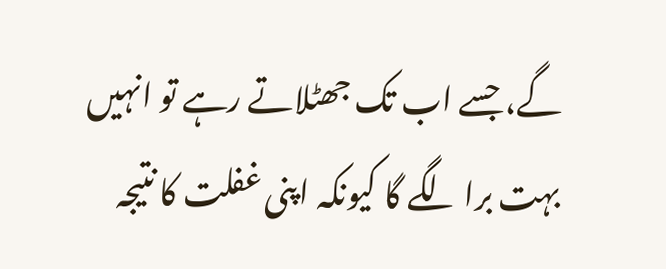گے، جسے اب تک جھٹلاتے رہے تو انہیں بہت برا لگے گا کیونکہ اپنی غفلت کا نتیجہ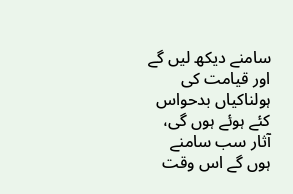سامنے دیکھ لیں گے اور قیامت کی ہولناکیاں بدحواس کئے ہوئے ہوں گی، آثار سب سامنے ہوں گے اس وقت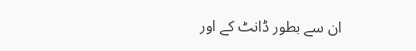ان سے بطور ڈانٹ کے اور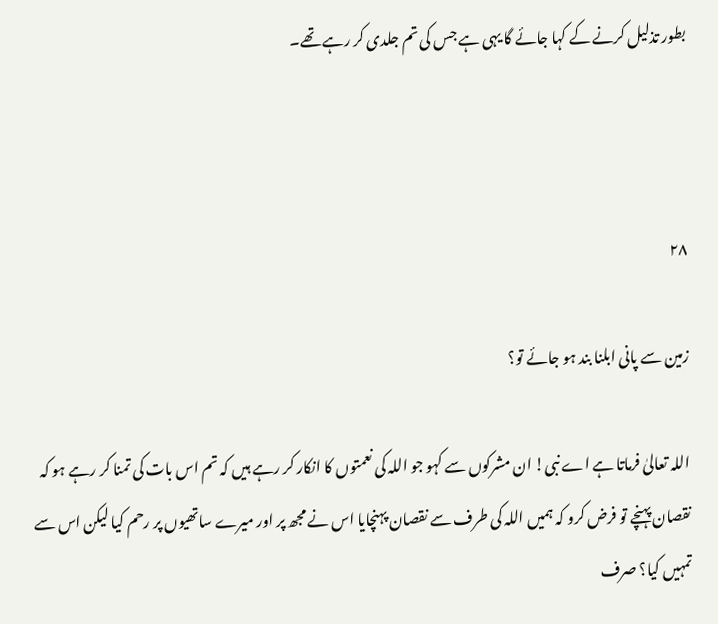بطور تذلیل کرنے کے کہا جائے گا یہی ہے جس کی تم جلدی کر رہے تھے۔



۲۸

زمین سے پانی ابلنا بند ہو جائے تو؟

اللہ تعالیٰ فرماتا ہے اے نبی! ان مشرکوں سے کہو جو اللہ کی نعمتوں کا انکار کر رہے ہیں کہ تم اس بات کی تمنا کر رہے ہو کہ نقصان پہنچے تو فرض کرو کہ ہمیں اللہ کی طرف سے نقصان پہنچایا اس نے مجھ پر اور میرے ساتھیوں پر رحم کیا لیکن اس سے تمہیں کیا؟ صرف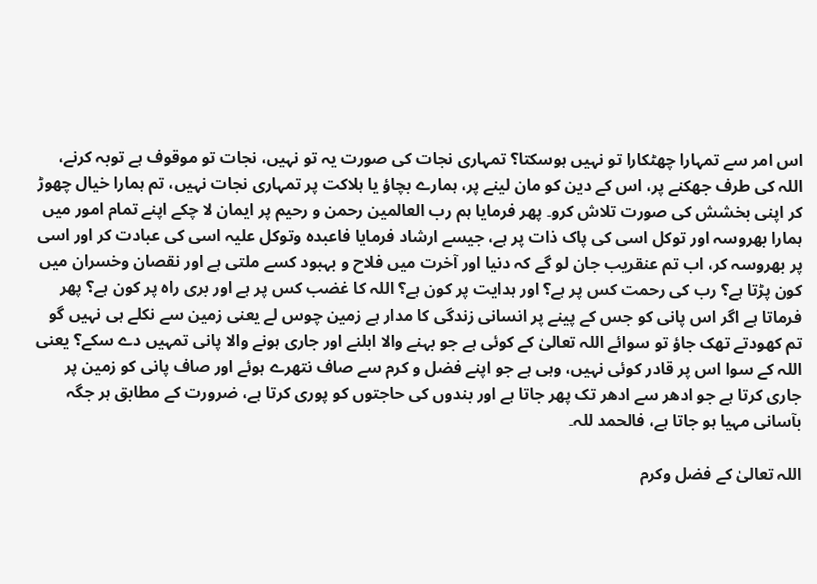اس امر سے تمہارا چھٹکارا تو نہیں ہوسکتا؟ تمہاری نجات کی صورت یہ تو نہیں، نجات تو موقوف ہے توبہ کرنے، اللہ کی طرف جھکنے پر، اس کے دین کو مان لینے پر، ہمارے بچاؤ یا ہلاکت پر تمہاری نجات نہیں، تم ہمارا خیال چھوڑ کر اپنی بخشش کی صورت تلاش کرو۔ پھر فرمایا ہم رب العالمین رحمن و رحیم پر ایمان لا چکے اپنے تمام امور میں ہمارا بھروسہ اور توکل اسی کی پاک ذات پر ہے، جیسے ارشاد فرمایا فاعبدہ وتوکل علیہ اسی کی عبادت کر اور اسی پر بھروسہ کر، اب تم عنقریب جان لو گے کہ دنیا اور آخرت میں فلاح و بہبود کسے ملتی ہے اور نقصان وخسران میں کون پڑتا ہے؟ رب کی رحمت کس پر ہے؟ اور ہدایت پر کون ہے؟ اللہ کا غضب کس پر ہے اور بری راہ پر کون ہے؟ پھر فرماتا ہے اگر اس پانی کو جس کے پینے پر انسانی زندگی کا مدار ہے زمین چوس لے یعنی زمین سے نکلے ہی نہیں گو تم کھودتے تھک جاؤ تو سوائے اللہ تعالیٰ کے کوئی ہے جو بہنے والا ابلنے اور جاری ہونے والا پانی تمہیں دے سکے؟ یعنی اللہ کے سوا اس پر قادر کوئی نہیں، وہی ہے جو اپنے فضل و کرم سے صاف نتھرے ہوئے اور صاف پانی کو زمین پر جاری کرتا ہے جو ادھر سے ادھر تک پھر جاتا ہے اور بندوں کی حاجتوں کو پوری کرتا ہے، ضرورت کے مطابق ہر جگہ بآسانی مہیا ہو جاتا ہے، فالحمد للہ۔

اللہ تعالیٰ کے فضل وکرم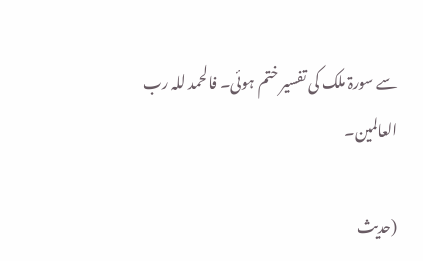سے سورۃ ملک کی تفسیر ختم ہوئی۔ فالحمد للہ رب العالمین۔

(حدیث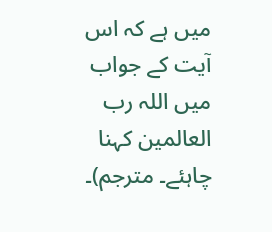میں ہے کہ اس آیت کے جواب میں اللہ رب العالمین کہنا چاہئے۔ مترجم)۔